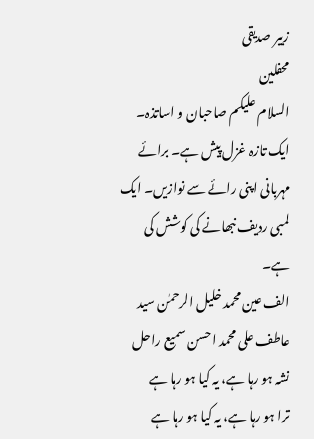زبیر صدیقی
محفلین
السلام علیکم صاحبان و اساتذہ۔ ایک تازہ غزل پیش ہے۔ برائے مہربانی اپنی رائے سے نوازیں۔ ایک لمبی ردیف نبھانے کی کوشش کی ہے۔
الف عین محمد خلیل الرحمٰن سید عاطف علی محمد احسن سمیع راحل
نشہ ہو رہا ہے، یہ کیا ہو رہا ہے
ترا ہو رہا ہے، یہ کیا ہو رہا ہے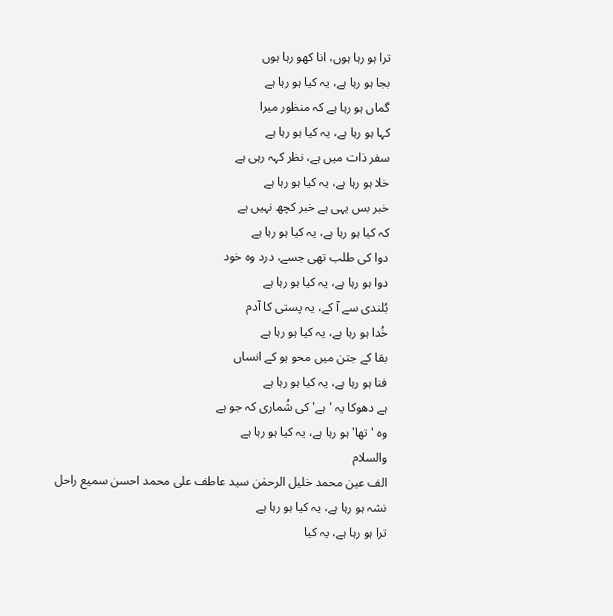ترا ہو رہا ہوں، انا کھو رہا ہوں
بجا ہو رہا ہے، یہ کیا ہو رہا ہے
گماں ہو رہا ہے کہ منظور میرا
کہا ہو رہا ہے، یہ کیا ہو رہا ہے
سفر ذات میں ہے، نظر کہہ رہی ہے
خلا ہو رہا ہے، یہ کیا ہو رہا ہے
خبر بس یہی ہے خبر کچھ نہیں ہے
کہ کیا ہو رہا ہے، یہ کیا ہو رہا ہے
دوا کی طلب تھی جسے، درد وہ خود
دوا ہو رہا ہے، یہ کیا ہو رہا ہے
بُلندی سے آ کے، یہ پستی کا آدم
خُدا ہو رہا ہے، یہ کیا ہو رہا ہے
بقا کے جتن میں محو ہو کے انساں
فنا ہو رہا ہے، یہ کیا ہو رہا ہے
ہے دھوکا یہ 'ہے' کی شُماری کہ جو ہے
وہ 'تھا' ہو رہا ہے، یہ کیا ہو رہا ہے
والسلام
الف عین محمد خلیل الرحمٰن سید عاطف علی محمد احسن سمیع راحل
نشہ ہو رہا ہے، یہ کیا ہو رہا ہے
ترا ہو رہا ہے، یہ کیا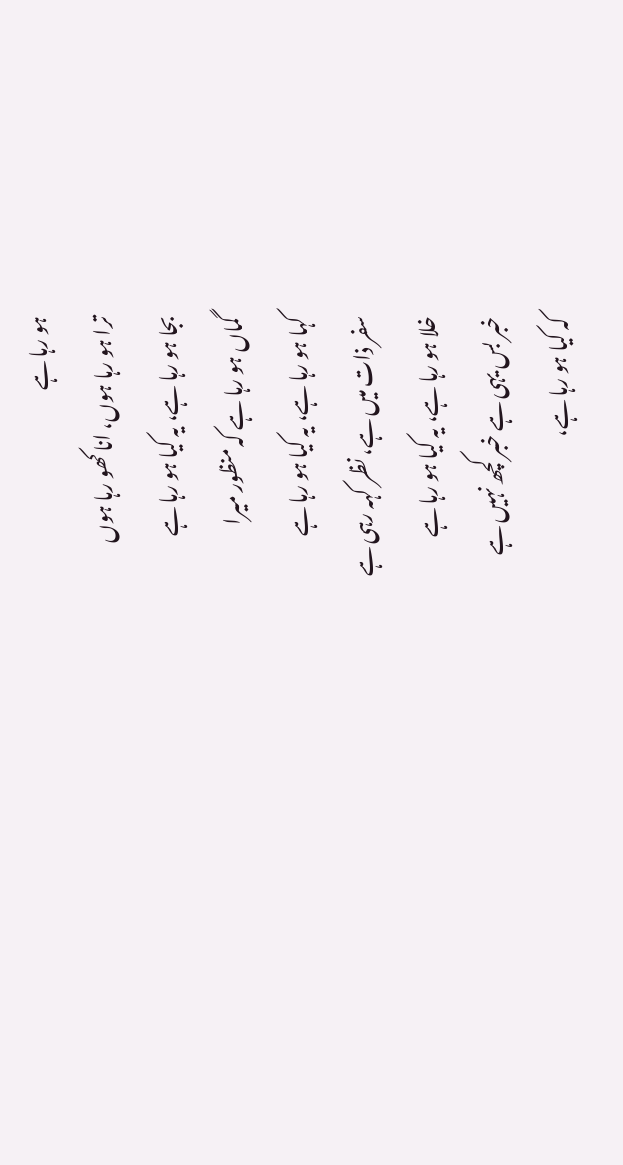ہو رہا ہے
ترا ہو رہا ہوں، انا کھو رہا ہوں
بجا ہو رہا ہے، یہ کیا ہو رہا ہے
گماں ہو رہا ہے کہ منظور میرا
کہا ہو رہا ہے، یہ کیا ہو رہا ہے
سفر ذات میں ہے، نظر کہہ رہی ہے
خلا ہو رہا ہے، یہ کیا ہو رہا ہے
خبر بس یہی ہے خبر کچھ نہیں ہے
کہ کیا ہو رہا ہے،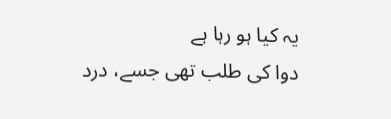یہ کیا ہو رہا ہے
دوا کی طلب تھی جسے، درد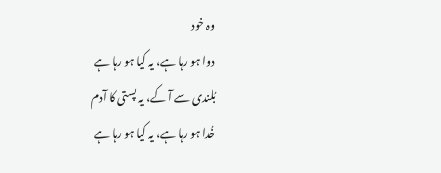وہ خود
دوا ہو رہا ہے، یہ کیا ہو رہا ہے
بُلندی سے آ کے، یہ پستی کا آدم
خُدا ہو رہا ہے، یہ کیا ہو رہا ہے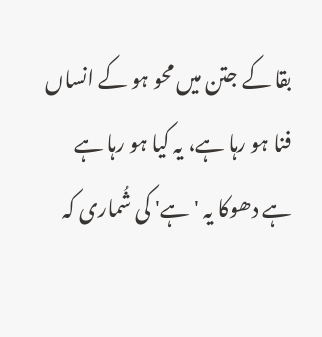بقا کے جتن میں محو ہو کے انساں
فنا ہو رہا ہے، یہ کیا ہو رہا ہے
ہے دھوکا یہ 'ہے' کی شُماری کہ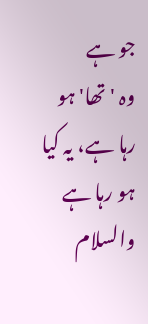جو ہے
وہ 'تھا' ہو رہا ہے، یہ کیا ہو رہا ہے
والسلام